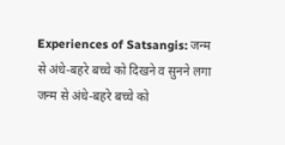Experiences of Satsangis: जन्म से अंधे-बहरे बच्चे को दिखने व सुनने लगा
जन्म से अंधे-बहरे बच्चे को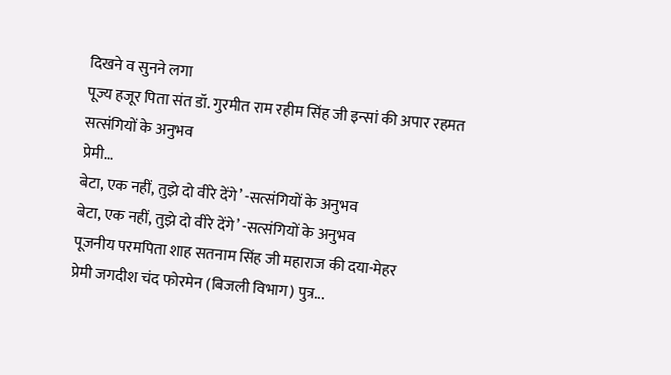दिखने व सुनने लगा
पूज्य हजूर पिता संत डॉ. गुरमीत राम रहीम सिंह जी इन्सां की अपार रहमत
सत्संगियों के अनुभव
प्रेमी...
बेटा, एक नहीं, तुझे दो वीरे देंगे’ -सत्संगियों के अनुभव
बेटा, एक नहीं, तुझे दो वीरे देंगे’ -सत्संगियों के अनुभव
पूजनीय परमपिता शाह सतनाम सिंह जी महाराज की दया-मेहर
प्रेमी जगदीश चंद फोरमेन (बिजली विभाग) पुत्र...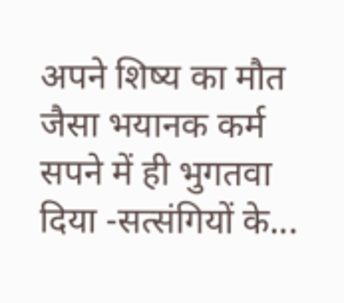अपने शिष्य का मौत जैसा भयानक कर्म सपने में ही भुगतवा दिया -सत्संगियों के...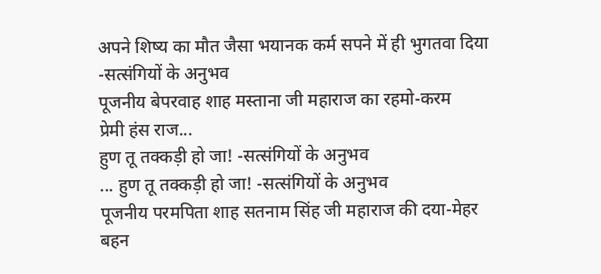अपने शिष्य का मौत जैसा भयानक कर्म सपने में ही भुगतवा दिया -सत्संगियों के अनुभव
पूजनीय बेपरवाह शाह मस्ताना जी महाराज का रहमो-करम
प्रेमी हंस राज...
हुण तू तक्कड़ी हो जा! -सत्संगियों के अनुभव
... हुण तू तक्कड़ी हो जा! -सत्संगियों के अनुभव
पूजनीय परमपिता शाह सतनाम सिंह जी महाराज की दया-मेहर
बहन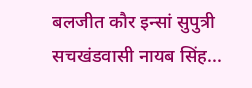बलजीत कौर इन्सां सुपुत्री सचखंडवासी नायब सिंह...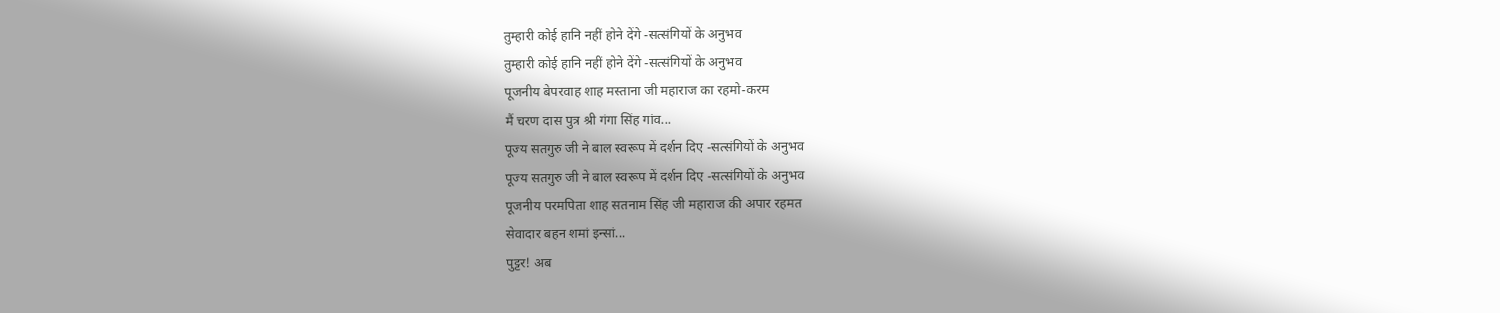तुम्हारी कोई हानि नहीं होने देंगे -सत्संगियों के अनुभव
तुम्हारी कोई हानि नहीं होने देंगे -सत्संगियों के अनुभव
पूजनीय बेपरवाह शाह मस्ताना जी महाराज का रहमो-करम
मैं चरण दास पुत्र श्री गंगा सिंह गांव...
पूज्य सतगुरु जी ने बाल स्वरूप में दर्शन दिए -सत्संगियों के अनुभव
पूज्य सतगुरु जी ने बाल स्वरूप में दर्शन दिए -सत्संगियों के अनुभव
पूजनीय परमपिता शाह सतनाम सिंह जी महाराज की अपार रहमत
सेवादार बहन शमां इन्सां...
पुट्टर! अब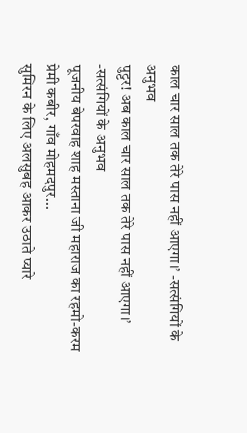काल चार साल तक तेरे पास नहीं आएगा।’ -सत्संगियों के अनुभव
पुट्टर! अब काल चार साल तक तेरे पास नहीं आएगा।’ -सत्संगियों के अनुभव
पूजनीय बेपरवाह शाह मस्ताना जी महाराज का रहमो-करम
प्रेमी कबीर, गाँव मोहमदपुर...
सुमिरन के लिए अलसुबह आकर उठाते प्यारे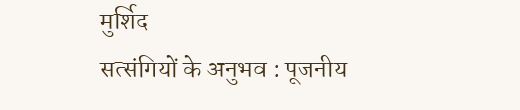मुर्शिद
सत्संगियों के अनुभव : पूजनीय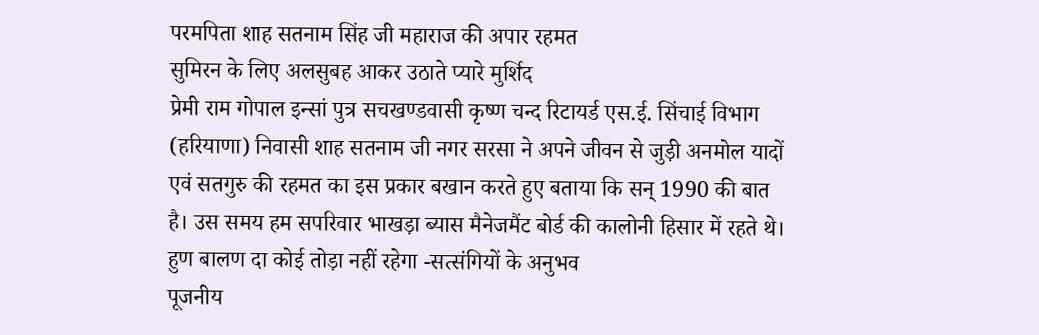परमपिता शाह सतनाम सिंह जी महाराज की अपार रहमत
सुमिरन के लिए अलसुबह आकर उठाते प्यारे मुर्शिद
प्रेमी राम गोपाल इन्सां पुत्र सचखण्डवासी कृष्ण चन्द रिटायर्ड एस.ई. सिंचाई विभाग (हरियाणा) निवासी शाह सतनाम जी नगर सरसा ने अपने जीवन से जुड़ी अनमोल यादों एवं सतगुरु की रहमत का इस प्रकार बखान करते हुए बताया कि सन् 1990 की बात है। उस समय हम सपरिवार भाखड़ा ब्यास मैनेजमैंट बोर्ड की कालोनी हिसार में रहते थे।
हुण बालण दा कोई तोड़ा नहीं रहेगा -सत्संगियों के अनुभव
पूजनीय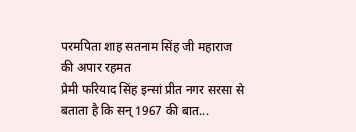परमपिता शाह सतनाम सिंह जी महाराज की अपार रहमत
प्रेमी फरियाद सिंह इन्सां प्रीत नगर सरसा से बताता है कि सन् 1967 की बात...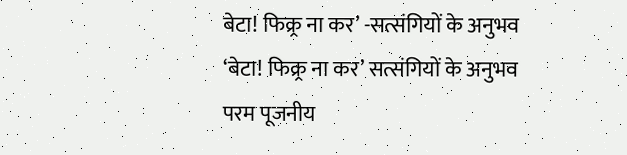बेटा! फिक्र्र ना कर’ -सत्संगियों के अनुभव
‘बेटा! फिक्र्र ना कर’ सत्संगियों के अनुभव
परम पूजनीय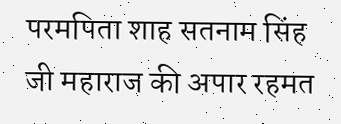परमपिता शाह सतनाम सिंह जी महाराज की अपार रहमत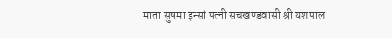माता सुषमा इन्सां पत्नी सचखण्डवासी श्री यशपाल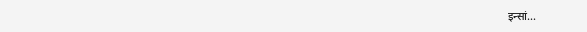इन्सां...